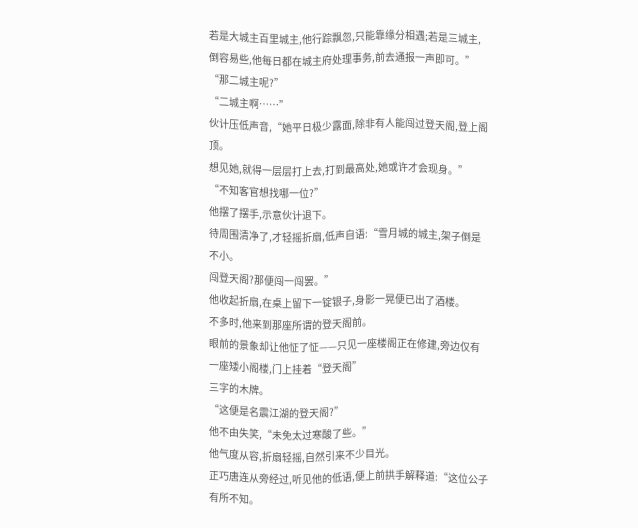若是大城主百里城主,他行踪飘忽,只能靠缘分相遇;若是三城主,倒容易些,他每日都在城主府处理事务,前去通报一声即可。”
“那二城主呢?”
“二城主啊……”
伙计压低声音,“她平日极少露面,除非有人能闯过登天阁,登上阁顶。
想见她,就得一层层打上去,打到最高处,她或许才会现身。”
“不知客官想找哪一位?”
他摆了摆手,示意伙计退下。
待周围清净了,才轻摇折扇,低声自语:“雪月城的城主,架子倒是不小。
闯登天阁?那便闯一闯罢。”
他收起折扇,在桌上留下一锭银子,身影一晃便已出了酒楼。
不多时,他来到那座所谓的登天阁前。
眼前的景象却让他怔了怔——只见一座楼阁正在修建,旁边仅有一座矮小阁楼,门上挂着“登天阁”
三字的木牌。
“这便是名震江湖的登天阁?”
他不由失笑,“未免太过寒酸了些。”
他气度从容,折扇轻摇,自然引来不少目光。
正巧唐连从旁经过,听见他的低语,便上前拱手解释道:“这位公子有所不知。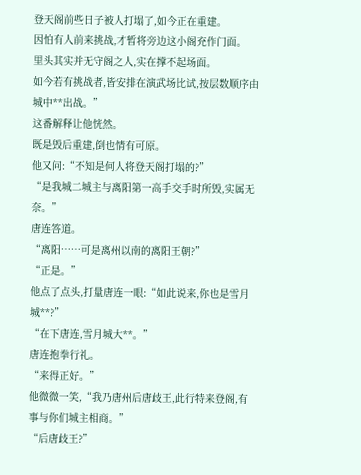登天阁前些日子被人打塌了,如今正在重建。
因怕有人前来挑战,才暂将旁边这小阁充作门面。
里头其实并无守阁之人,实在撑不起场面。
如今若有挑战者,皆安排在演武场比试,按层数顺序由城中**出战。”
这番解释让他恍然。
既是毁后重建,倒也情有可原。
他又问:“不知是何人将登天阁打塌的?”
“是我城二城主与离阳第一高手交手时所毁,实属无奈。”
唐连答道。
“离阳……可是离州以南的离阳王朝?”
“正是。”
他点了点头,打量唐连一眼:“如此说来,你也是雪月城**?”
“在下唐连,雪月城大**。”
唐连抱拳行礼。
“来得正好。”
他微微一笑,“我乃唐州后唐歧王,此行特来登阁,有事与你们城主相商。”
“后唐歧王?”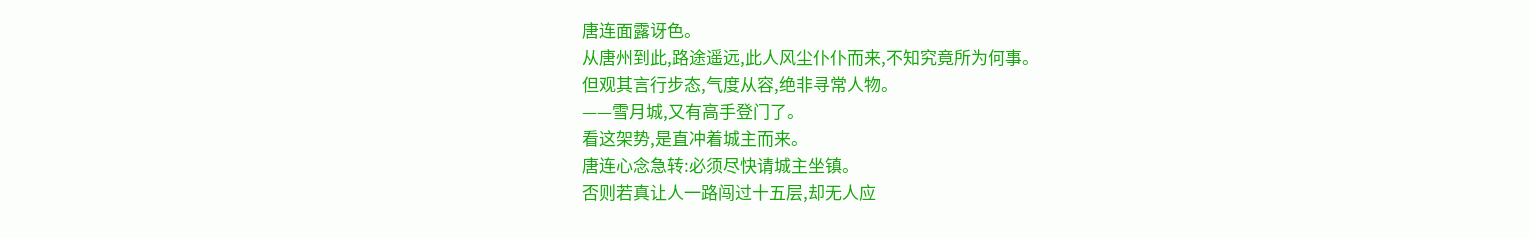唐连面露讶色。
从唐州到此,路途遥远,此人风尘仆仆而来,不知究竟所为何事。
但观其言行步态,气度从容,绝非寻常人物。
——雪月城,又有高手登门了。
看这架势,是直冲着城主而来。
唐连心念急转:必须尽快请城主坐镇。
否则若真让人一路闯过十五层,却无人应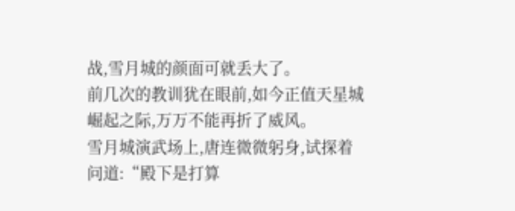战,雪月城的颜面可就丢大了。
前几次的教训犹在眼前,如今正值天星城崛起之际,万万不能再折了威风。
雪月城演武场上,唐连微微躬身,试探着问道:“殿下是打算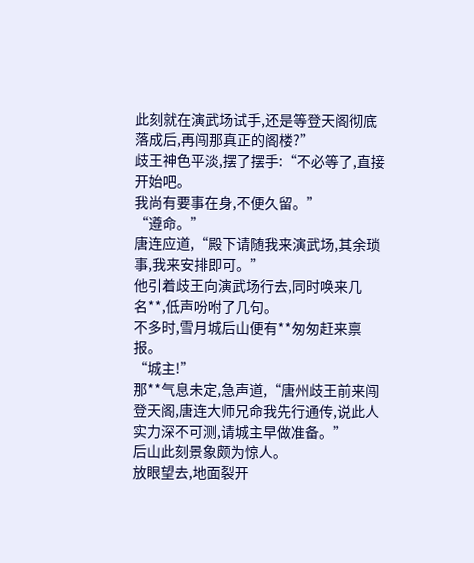此刻就在演武场试手,还是等登天阁彻底落成后,再闯那真正的阁楼?”
歧王神色平淡,摆了摆手:“不必等了,直接开始吧。
我尚有要事在身,不便久留。”
“遵命。”
唐连应道,“殿下请随我来演武场,其余琐事,我来安排即可。”
他引着歧王向演武场行去,同时唤来几名**,低声吩咐了几句。
不多时,雪月城后山便有**匆匆赶来禀报。
“城主!”
那**气息未定,急声道,“唐州歧王前来闯登天阁,唐连大师兄命我先行通传,说此人实力深不可测,请城主早做准备。”
后山此刻景象颇为惊人。
放眼望去,地面裂开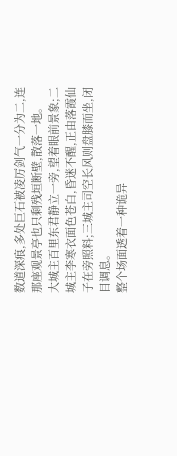数道深痕,多处巨石被凌厉剑气一分为二,连那座观景亭也只剩残垣断壁,散落一地。
大城主百里东君静立一旁,望着眼前景象;二城主李寒衣面色苍白,昏迷不醒,正由落霞仙子在旁照料;三城主司空长风则盘膝而坐,闭目调息。
整个场面透着一种诡异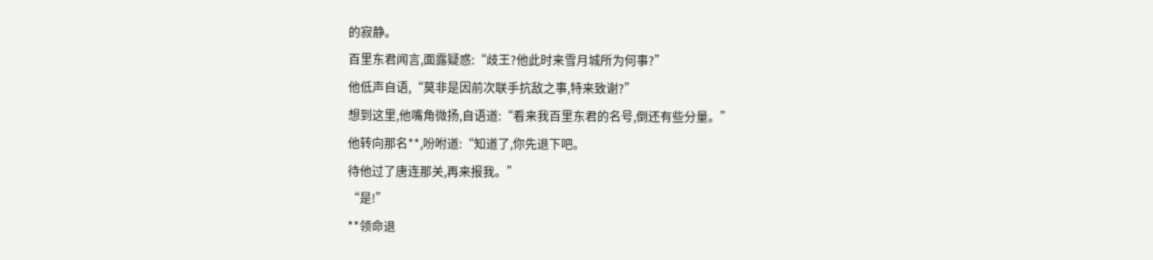的寂静。
百里东君闻言,面露疑惑:“歧王?他此时来雪月城所为何事?”
他低声自语,“莫非是因前次联手抗敌之事,特来致谢?”
想到这里,他嘴角微扬,自语道:“看来我百里东君的名号,倒还有些分量。”
他转向那名**,吩咐道:“知道了,你先退下吧。
待他过了唐连那关,再来报我。”
“是!”
**领命退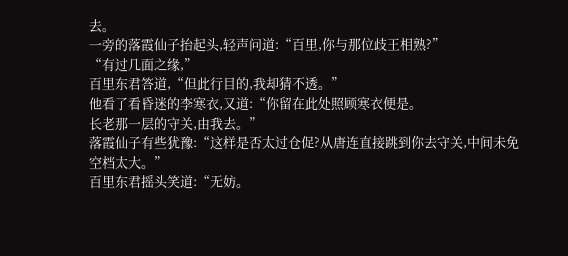去。
一旁的落霞仙子抬起头,轻声问道:“百里,你与那位歧王相熟?”
“有过几面之缘,”
百里东君答道,“但此行目的,我却猜不透。”
他看了看昏迷的李寒衣,又道:“你留在此处照顾寒衣便是。
长老那一层的守关,由我去。”
落霞仙子有些犹豫:“这样是否太过仓促?从唐连直接跳到你去守关,中间未免空档太大。”
百里东君摇头笑道:“无妨。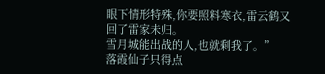眼下情形特殊,你要照料寒衣,雷云鹤又回了雷家未归。
雪月城能出战的人,也就剩我了。”
落霞仙子只得点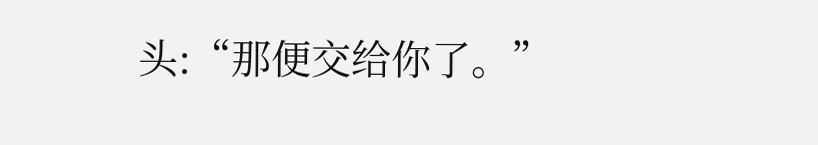头:“那便交给你了。”